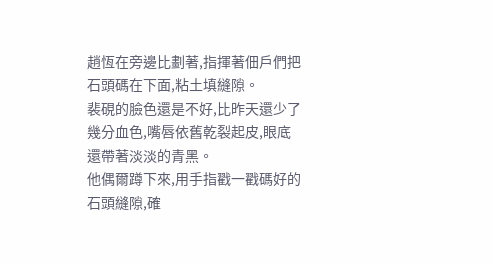趙恆在旁邊比劃著,指揮著佃戶們把石頭碼在下面,粘土填縫隙。
裴硯的臉色還是不好,比昨天還少了幾分血色,嘴唇依舊乾裂起皮,眼底還帶著淡淡的青黑。
他偶爾蹲下來,用手指戳一戳碼好的石頭縫隙,確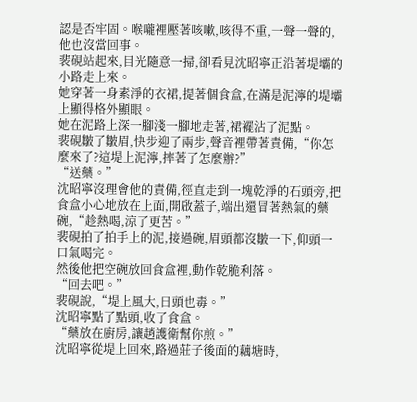認是否牢固。喉嚨裡壓著咳嗽,咳得不重,一聲一聲的,他也沒當回事。
裴硯站起來,目光隨意一掃,卻看見沈昭寧正沿著堤壩的小路走上來。
她穿著一身素淨的衣裙,提著個食盒,在滿是泥濘的堤壩上顯得格外顯眼。
她在泥路上深一腳淺一腳地走著,裙襬沾了泥點。
裴硯皺了皺眉,快步迎了兩步,聲音裡帶著責備,“你怎麼來了?這堤上泥濘,摔著了怎麼辦?”
“送藥。”
沈昭寧沒理會他的責備,徑直走到一塊乾淨的石頭旁,把食盒小心地放在上面,開啟蓋子,端出還冒著熱氣的藥碗,“趁熱喝,涼了更苦。”
裴硯拍了拍手上的泥,接過碗,眉頭都沒皺一下,仰頭一口氣喝完。
然後他把空碗放回食盒裡,動作乾脆利落。
“回去吧。”
裴硯說,“堤上風大,日頭也毒。”
沈昭寧點了點頭,收了食盒。
“藥放在廚房,讓趙護衛幫你煎。”
沈昭寧從堤上回來,路過莊子後面的藕塘時,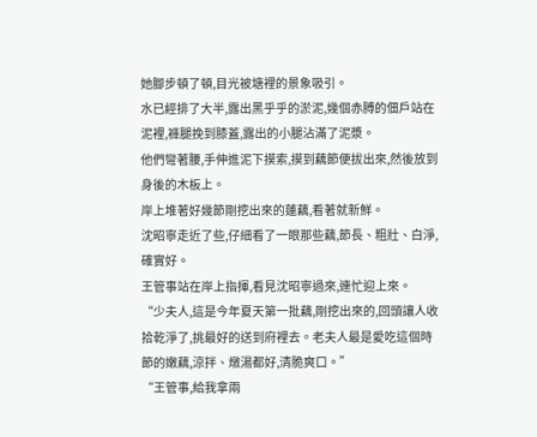她腳步頓了頓,目光被塘裡的景象吸引。
水已經排了大半,露出黑乎乎的淤泥,幾個赤膊的佃戶站在泥裡,褲腿挽到膝蓋,露出的小腿沾滿了泥漿。
他們彎著腰,手伸進泥下摸索,摸到藕節便拔出來,然後放到身後的木板上。
岸上堆著好幾節剛挖出來的蓮藕,看著就新鮮。
沈昭寧走近了些,仔細看了一眼那些藕,節長、粗壯、白淨,確實好。
王管事站在岸上指揮,看見沈昭寧過來,連忙迎上來。
“少夫人,這是今年夏天第一批藕,剛挖出來的,回頭讓人收拾乾淨了,挑最好的送到府裡去。老夫人最是愛吃這個時節的嫩藕,涼拌、燉湯都好,清脆爽口。”
“王管事,給我拿兩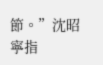節。”沈昭寧指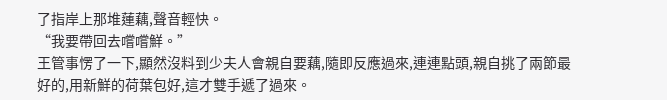了指岸上那堆蓮藕,聲音輕快。
“我要帶回去嚐嚐鮮。”
王管事愣了一下,顯然沒料到少夫人會親自要藕,隨即反應過來,連連點頭,親自挑了兩節最好的,用新鮮的荷葉包好,這才雙手遞了過來。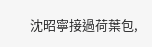沈昭寧接過荷葉包,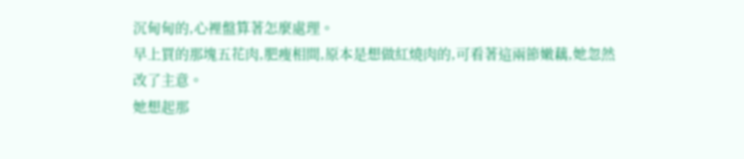沉甸甸的,心裡盤算著怎麼處理。
早上買的那塊五花肉,肥瘦相間,原本是想做紅燒肉的,可看著這兩節嫩藕,她忽然改了主意。
她想起那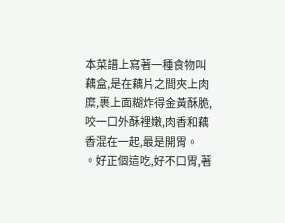本菜譜上寫著一種食物叫藕盒,是在藕片之間夾上肉糜,裹上面糊炸得金黃酥脆,咬一口外酥裡嫩,肉香和藕香混在一起,最是開胃。
。好正個這吃,好不口胃,著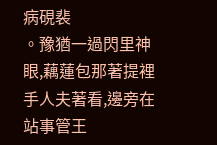病硯裴
。豫猶一過閃里神眼,藕蓮包那著提裡手人夫著看,邊旁在站事管王